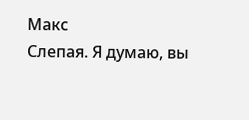Макс
Слепая. Я думаю, вы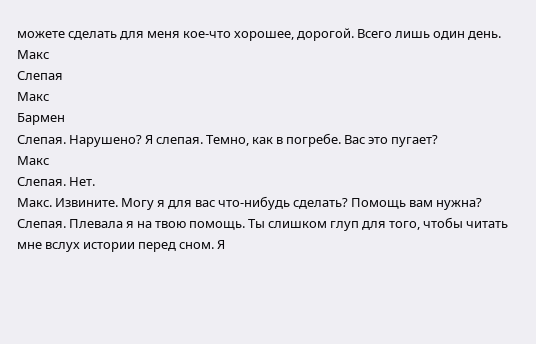можете сделать для меня кое-что хорошее, дорогой. Всего лишь один день.
Макс
Слепая
Макс
Бармен
Слепая. Нарушено? Я слепая. Темно, как в погребе. Вас это пугает?
Макс
Слепая. Нет.
Макс. Извините. Могу я для вас что-нибудь сделать? Помощь вам нужна?
Слепая. Плевала я на твою помощь. Ты слишком глуп для того, чтобы читать мне вслух истории перед сном. Я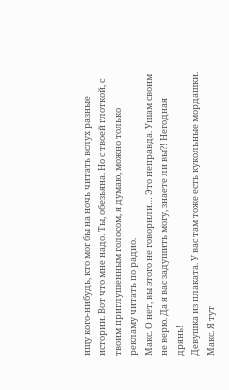ищу кого-нибудь, кто мог бы на ночь читать вслух разные истории. Вот что мне надо. Ты, обезьяна. Но с твоей глоткой, с твоим приглушенным голосом, я думаю, можно только рекламу читать по радио.
Макс. О нет, вы этого не говорили… Это неправда. Ушам своим не верю. Да я вас задушить могу, знаете ли вы?! Негодная дрянь!
Девушка из плаката. У вас там тоже есть кукольные мордашки.
Макс. Я тут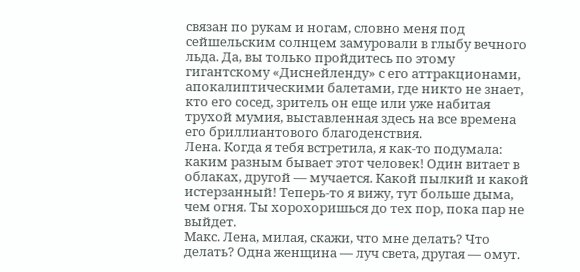связан по рукам и ногам, словно меня под сейшельским солнцем замуровали в глыбу вечного льда. Да, вы только пройдитесь по этому гигантскому «Диснейленду» с его аттракционами, апокалиптическими балетами, где никто не знает, кто его сосед, зритель он еще или уже набитая трухой мумия, выставленная здесь на все времена его бриллиантового благоденствия.
Лена. Когда я тебя встретила, я как-то подумала: каким разным бывает этот человек! Один витает в облаках, другой — мучается. Какой пылкий и какой истерзанный! Теперь-то я вижу, тут больше дыма, чем огня. Ты хорохоришься до тех пор, пока пар не выйдет.
Макс. Лена, милая, скажи, что мне делать? Что делать? Одна женщина — луч света, другая — омут.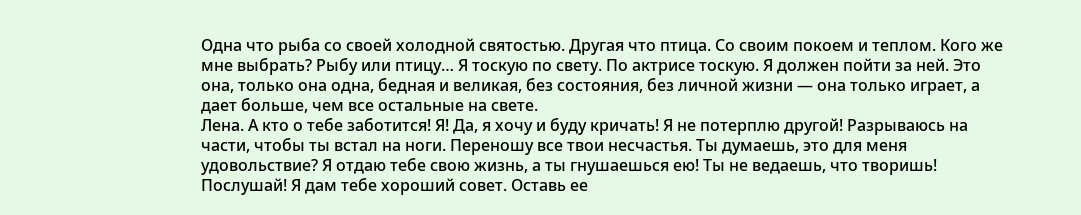Одна что рыба со своей холодной святостью. Другая что птица. Со своим покоем и теплом. Кого же мне выбрать? Рыбу или птицу… Я тоскую по свету. По актрисе тоскую. Я должен пойти за ней. Это она, только она одна, бедная и великая, без состояния, без личной жизни — она только играет, а дает больше, чем все остальные на свете.
Лена. А кто о тебе заботится! Я! Да, я хочу и буду кричать! Я не потерплю другой! Разрываюсь на части, чтобы ты встал на ноги. Переношу все твои несчастья. Ты думаешь, это для меня удовольствие? Я отдаю тебе свою жизнь, а ты гнушаешься ею! Ты не ведаешь, что творишь! Послушай! Я дам тебе хороший совет. Оставь ее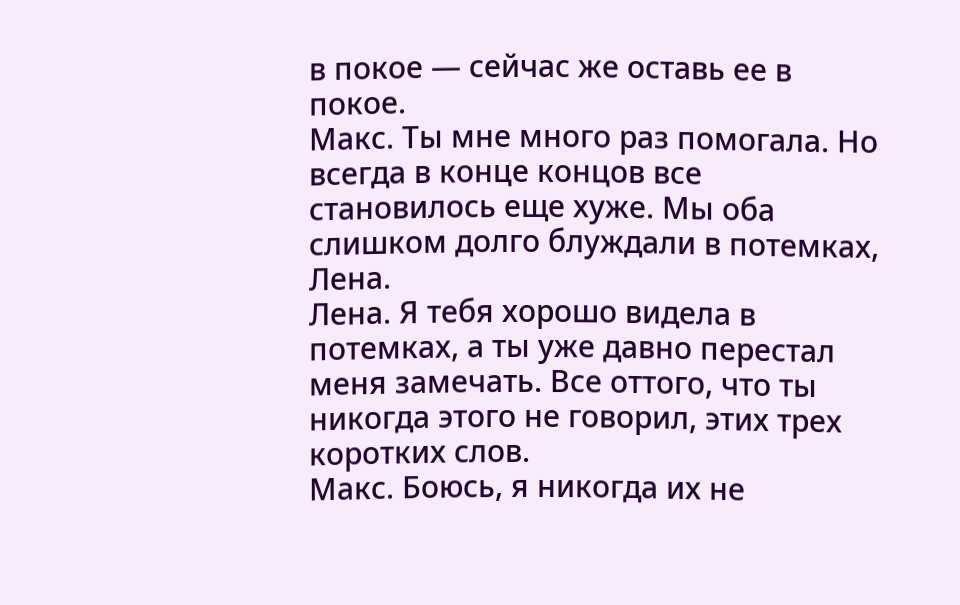в покое — сейчас же оставь ее в покое.
Макс. Ты мне много раз помогала. Но всегда в конце концов все становилось еще хуже. Мы оба слишком долго блуждали в потемках, Лена.
Лена. Я тебя хорошо видела в потемках, а ты уже давно перестал меня замечать. Все оттого, что ты никогда этого не говорил, этих трех коротких слов.
Макс. Боюсь, я никогда их не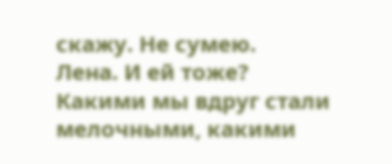скажу. Не сумею.
Лена. И ей тоже?
Какими мы вдруг стали мелочными, какими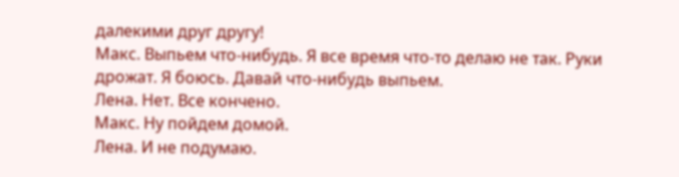далекими друг другу!
Макс. Выпьем что-нибудь. Я все время что-то делаю не так. Руки дрожат. Я боюсь. Давай что-нибудь выпьем.
Лена. Нет. Все кончено.
Макс. Ну пойдем домой.
Лена. И не подумаю.